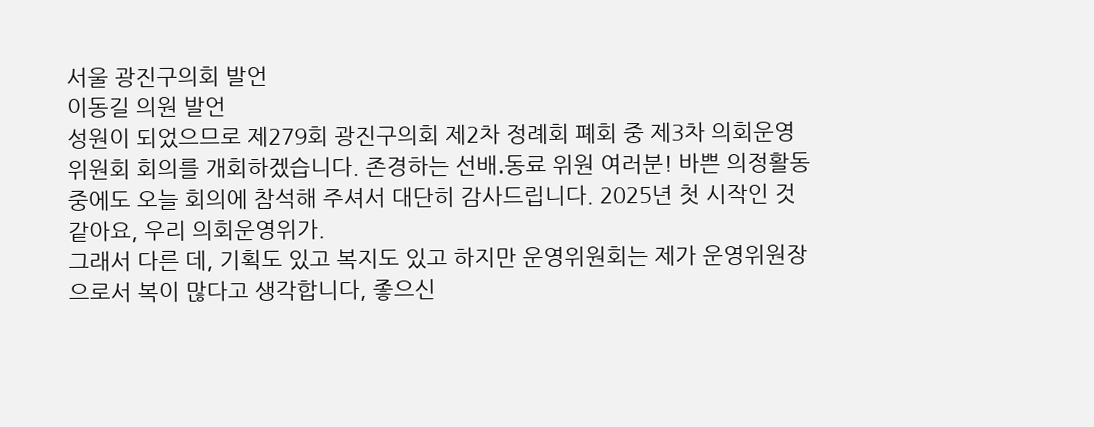서울 광진구의회 발언
이동길 의원 발언
성원이 되었으므로 제279회 광진구의회 제2차 정례회 폐회 중 제3차 의회운영위원회 회의를 개회하겠습니다. 존경하는 선배․동료 위원 여러분! 바쁜 의정활동 중에도 오늘 회의에 참석해 주셔서 대단히 감사드립니다. 2025년 첫 시작인 것 같아요, 우리 의회운영위가.
그래서 다른 데, 기획도 있고 복지도 있고 하지만 운영위원회는 제가 운영위원장으로서 복이 많다고 생각합니다, 좋으신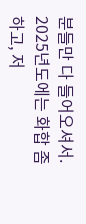분들만 다 들어오셔서. 2025년도에는 화합 좀 하고, 저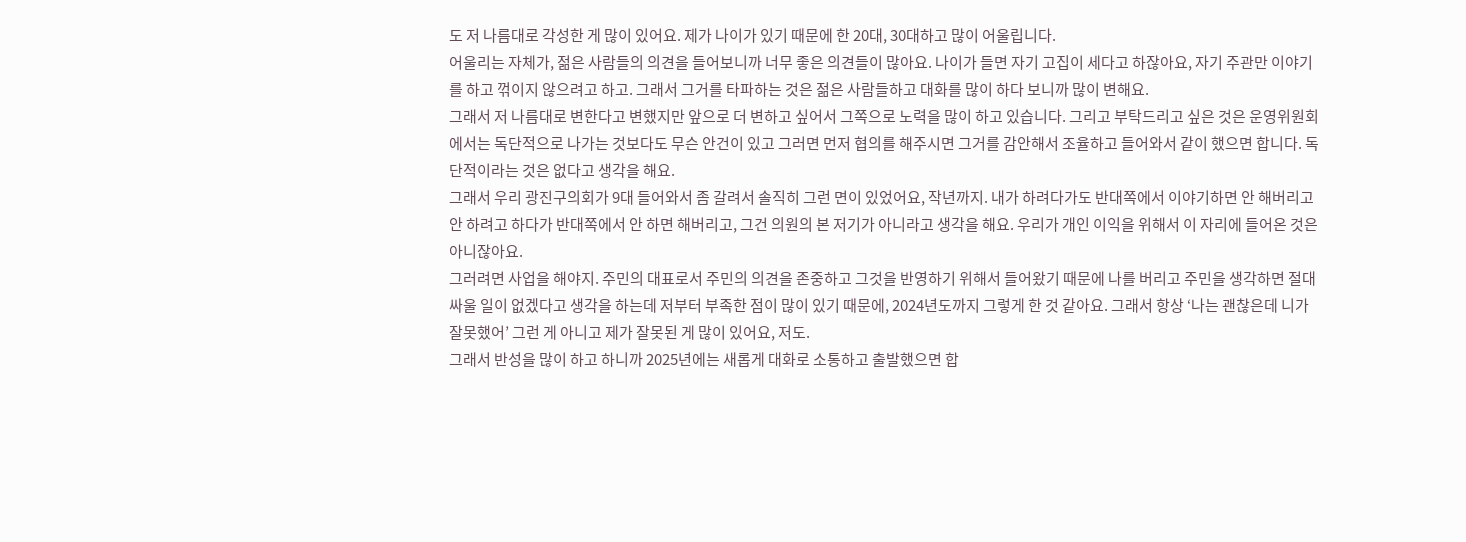도 저 나름대로 각성한 게 많이 있어요. 제가 나이가 있기 때문에 한 20대, 30대하고 많이 어울립니다.
어울리는 자체가, 젊은 사람들의 의견을 들어보니까 너무 좋은 의견들이 많아요. 나이가 들면 자기 고집이 세다고 하잖아요, 자기 주관만 이야기를 하고 꺾이지 않으려고 하고. 그래서 그거를 타파하는 것은 젊은 사람들하고 대화를 많이 하다 보니까 많이 변해요.
그래서 저 나름대로 변한다고 변했지만 앞으로 더 변하고 싶어서 그쪽으로 노력을 많이 하고 있습니다. 그리고 부탁드리고 싶은 것은 운영위원회에서는 독단적으로 나가는 것보다도 무슨 안건이 있고 그러면 먼저 협의를 해주시면 그거를 감안해서 조율하고 들어와서 같이 했으면 합니다. 독단적이라는 것은 없다고 생각을 해요.
그래서 우리 광진구의회가 9대 들어와서 좀 갈려서 솔직히 그런 면이 있었어요, 작년까지. 내가 하려다가도 반대쪽에서 이야기하면 안 해버리고 안 하려고 하다가 반대쪽에서 안 하면 해버리고, 그건 의원의 본 저기가 아니라고 생각을 해요. 우리가 개인 이익을 위해서 이 자리에 들어온 것은 아니잖아요.
그러려면 사업을 해야지. 주민의 대표로서 주민의 의견을 존중하고 그것을 반영하기 위해서 들어왔기 때문에 나를 버리고 주민을 생각하면 절대 싸울 일이 없겠다고 생각을 하는데 저부터 부족한 점이 많이 있기 때문에, 2024년도까지 그렇게 한 것 같아요. 그래서 항상 ‘나는 괜찮은데 니가 잘못했어’ 그런 게 아니고 제가 잘못된 게 많이 있어요, 저도.
그래서 반성을 많이 하고 하니까 2025년에는 새롭게 대화로 소통하고 출발했으면 합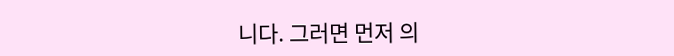니다. 그러면 먼저 의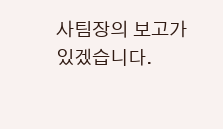사팀장의 보고가 있겠습니다.